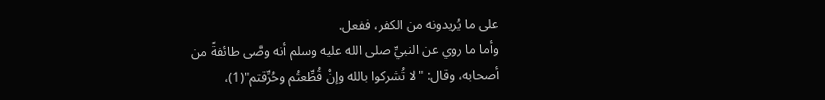على ما يُريدونه من الكفر، ففعل.
وأما ما روي عن النبيِّ صلى الله عليه وسلم أنه وصَّى طائفةً من أصحابه، وقال: "لا تُشركوا بالله وإنْ قُطِّعتُم وحُرِّقتم"(1)،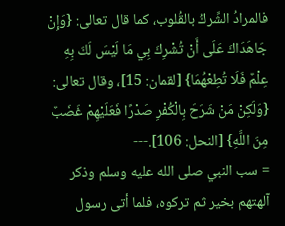فالمرادُ الشِّركُ بالقُلوب، كما قال تعالى: {وَإِنْ جَاهَدَاكَ عَلَى أَنْ تُشْرِكَ بِي مَا لَيْسَ لَكَ بِهِ عِلْمٌ فَلَا تُطِعْهُمَا} [لقمان: 15]، وقال تعالى: {وَلَكِنْ مَنْ شَرَحَ بِالْكُفْرِ صَدْرًا فَعَلَيْهِمْ غَضَبٌ مِنَ اللَّهِ} [النحل: 106].---
= سب النبي صلى الله عليه وسلم وذكر آلهتهم بخير ثم تركوه، فلما أتى رسول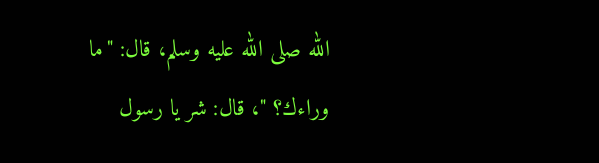الله صلى الله عليه وسلم، قال: "ما وراءك؟ "، قال: شر يا رسول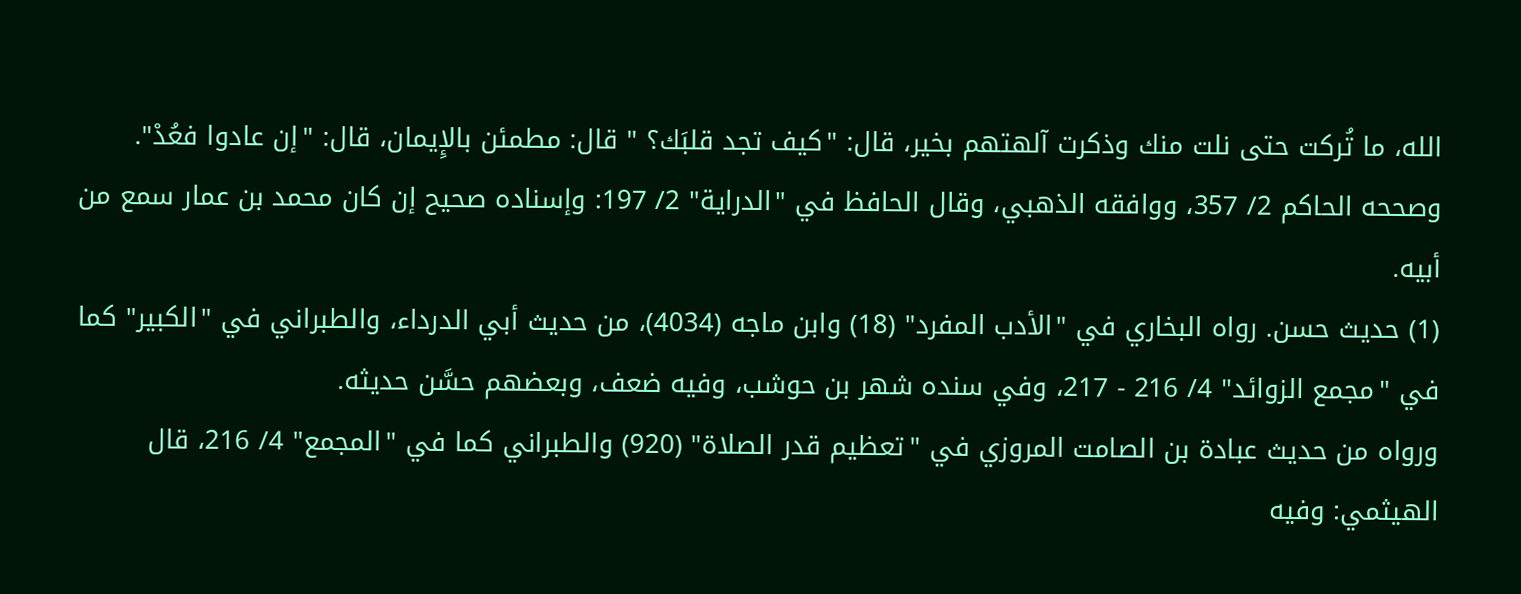الله، ما تُركت حتى نلت منك وذكرت آلهتهم بخير، قال: "كيف تجد قلبَك؟ " قال: مطمئن بالإِيمان، قال: "إن عادوا فعُدْ".
وصححه الحاكم 2/ 357، ووافقه الذهبي، وقال الحافظ في "الدراية" 2/ 197: وإسناده صحيح إن كان محمد بن عمار سمع من أبيه.
(1) حديث حسن. رواه البخاري في "الأدب المفرد" (18) وابن ماجه (4034)، من حديث أبي الدرداء، والطبراني في "الكبير" كما في "مجمع الزوائد" 4/ 216 - 217، وفي سنده شهر بن حوشب، وفيه ضعف، وبعضهم حسَّن حديثه.
ورواه من حديث عبادة بن الصامت المروزي في "تعظيم قدر الصلاة" (920) والطبراني كما في "المجمع" 4/ 216، قال الهيثمي: وفيه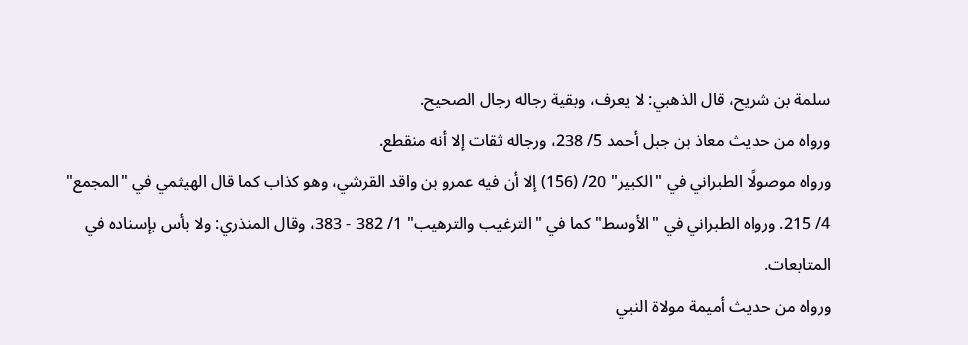سلمة بن شريح، قال الذهبي: لا يعرف، وبقية رجاله رجال الصحيح.
ورواه من حديث معاذ بن جبل أحمد 5/ 238، ورجاله ثقات إلا أنه منقطع.
ورواه موصولًا الطبراني في "الكبير" 20/ (156) إلا أن فيه عمرو بن واقد القرشي، وهو كذاب كما قال الهيثمي في "المجمع" 4/ 215. ورواه الطبراني في "الأوسط" كما في "الترغيب والترهيب" 1/ 382 - 383، وقال المنذري: ولا بأس بإسناده في المتابعات.
ورواه من حديث أميمة مولاة النبي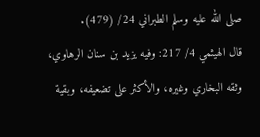صلى الله عليه وسلم الطبراني 24/ (479).
قال الهيثمي 4/ 217: وفيه يزيد بن سنان الرهاوي، وثقه البخاري وغيره، والأكثر على تضعيفه، وبقية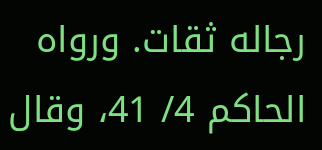رجاله ثقات. ورواه الحاكم 4/ 41، وقال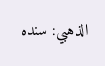الذهبي: سنده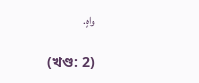واهٍ.

(খণ্ড: 2)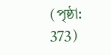(পৃষ্ঠা: 373)